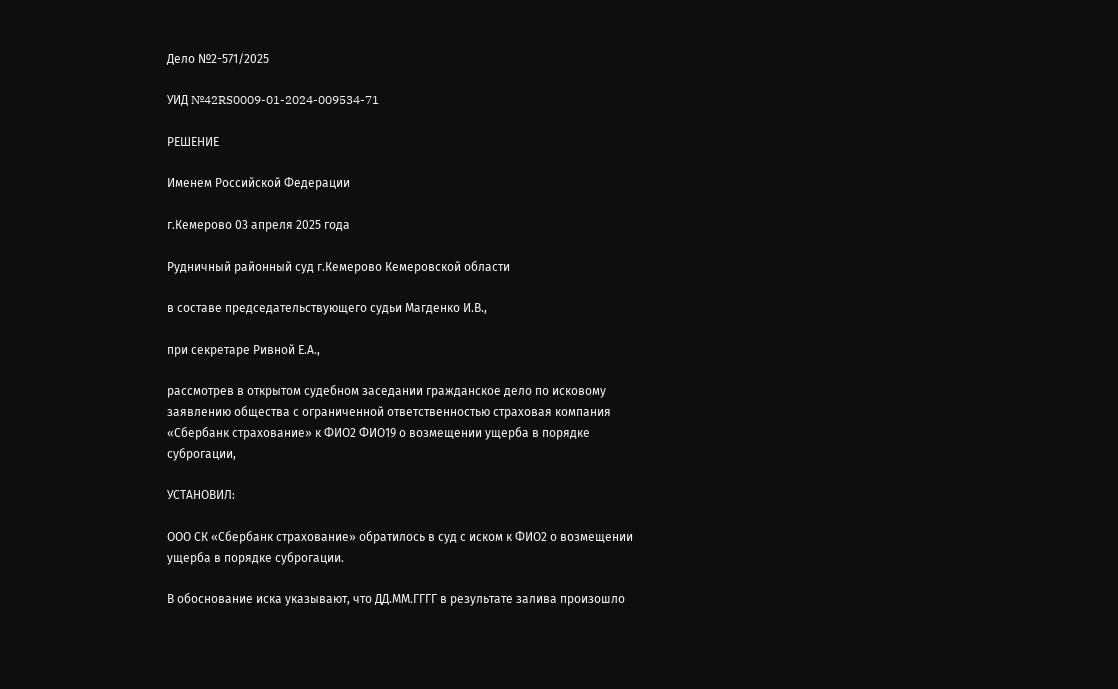Дело №2-571/2025

УИД №42RS0009-01-2024-009534-71

РЕШЕНИЕ

Именем Российской Федерации

г.Кемерово 03 апреля 2025 года

Рудничный районный суд г.Кемерово Кемеровской области

в составе председательствующего судьи Магденко И.В.,

при секретаре Ривной Е.А.,

рассмотрев в открытом судебном заседании гражданское дело по исковому заявлению общества с ограниченной ответственностью страховая компания «Сбербанк страхование» к ФИО2 ФИО19 о возмещении ущерба в порядке суброгации,

УСТАНОВИЛ:

ООО СК «Сбербанк страхование» обратилось в суд с иском к ФИО2 о возмещении ущерба в порядке суброгации.

В обоснование иска указывают, что ДД.ММ.ГГГГ в результате залива произошло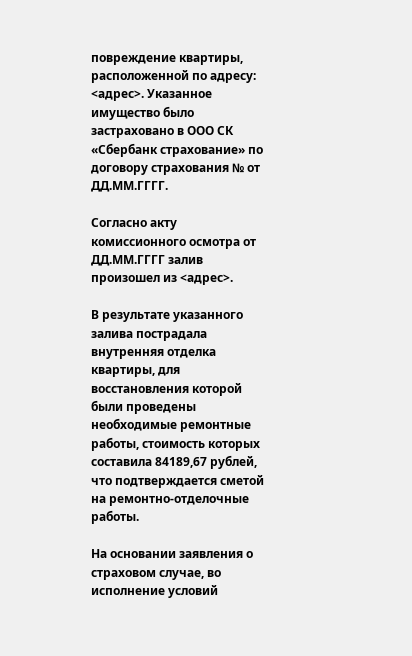повреждение квартиры, расположенной по адресу: <адрес>. Указанное имущество было застраховано в ООО СК «Сбербанк страхование» по договору страхования № от ДД.ММ.ГГГГ.

Согласно акту комиссионного осмотра от ДД.ММ.ГГГГ залив произошел из <адрес>.

В результате указанного залива пострадала внутренняя отделка квартиры, для восстановления которой были проведены необходимые ремонтные работы, стоимость которых составила 84189,67 рублей, что подтверждается сметой на ремонтно-отделочные работы.

На основании заявления о страховом случае, во исполнение условий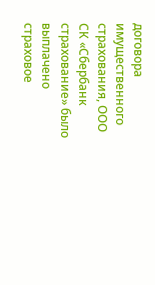договора имущественного страхования, ООО СК «Сбербанк страхование» было выплачено страховое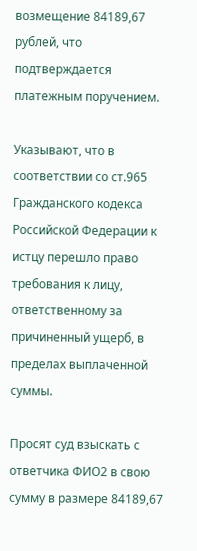возмещение 84189,67 рублей, что подтверждается платежным поручением.

Указывают, что в соответствии со ст.965 Гражданского кодекса Российской Федерации к истцу перешло право требования к лицу, ответственному за причиненный ущерб, в пределах выплаченной суммы.

Просят суд взыскать с ответчика ФИО2 в свою сумму в размере 84189,67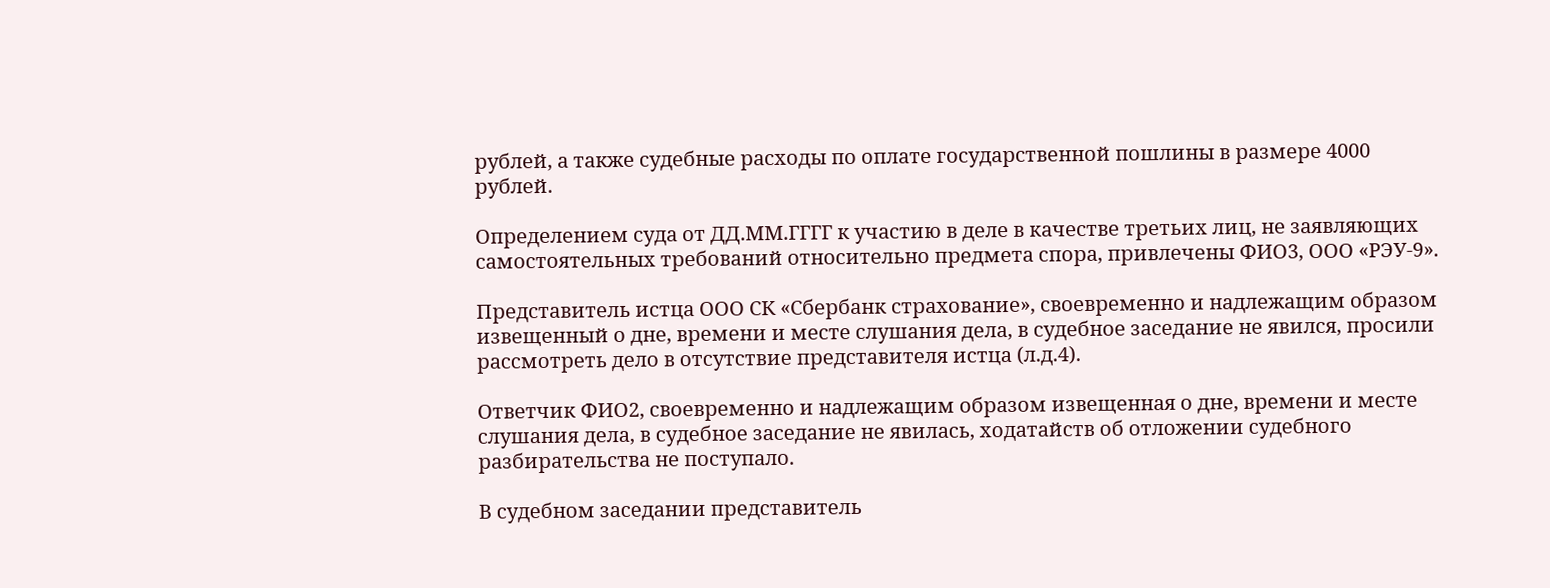рублей, а также судебные расходы по оплате государственной пошлины в размере 4000 рублей.

Определением суда от ДД.ММ.ГГГГ к участию в деле в качестве третьих лиц, не заявляющих самостоятельных требований относительно предмета спора, привлечены ФИО3, ООО «РЭУ-9».

Представитель истца ООО СК «Сбербанк страхование», своевременно и надлежащим образом извещенный о дне, времени и месте слушания дела, в судебное заседание не явился, просили рассмотреть дело в отсутствие представителя истца (л.д.4).

Ответчик ФИО2, своевременно и надлежащим образом извещенная о дне, времени и месте слушания дела, в судебное заседание не явилась, ходатайств об отложении судебного разбирательства не поступало.

В судебном заседании представитель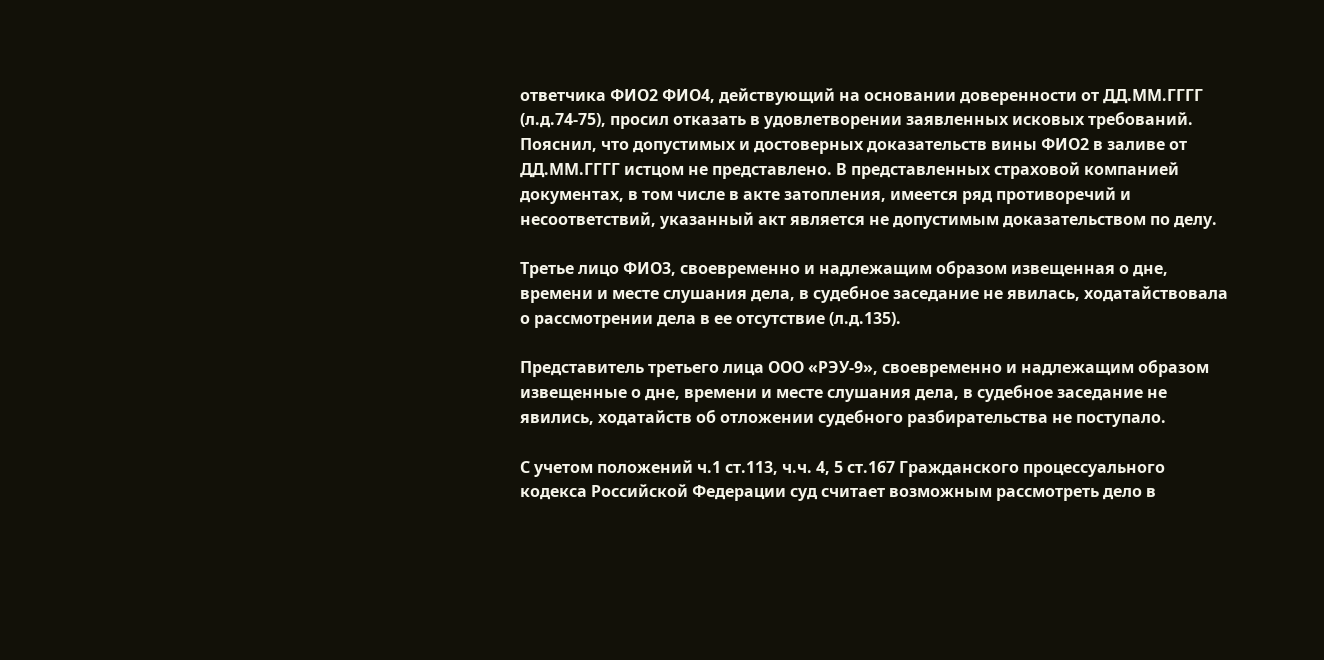ответчика ФИО2 ФИО4, действующий на основании доверенности от ДД.ММ.ГГГГ (л.д.74-75), просил отказать в удовлетворении заявленных исковых требований. Пояснил, что допустимых и достоверных доказательств вины ФИО2 в заливе от ДД.ММ.ГГГГ истцом не представлено. В представленных страховой компанией документах, в том числе в акте затопления, имеется ряд противоречий и несоответствий, указанный акт является не допустимым доказательством по делу.

Третье лицо ФИО3, своевременно и надлежащим образом извещенная о дне, времени и месте слушания дела, в судебное заседание не явилась, ходатайствовала о рассмотрении дела в ее отсутствие (л.д.135).

Представитель третьего лица ООО «РЭУ-9», своевременно и надлежащим образом извещенные о дне, времени и месте слушания дела, в судебное заседание не явились, ходатайств об отложении судебного разбирательства не поступало.

С учетом положений ч.1 ст.113, ч.ч. 4, 5 ст.167 Гражданского процессуального кодекса Российской Федерации суд считает возможным рассмотреть дело в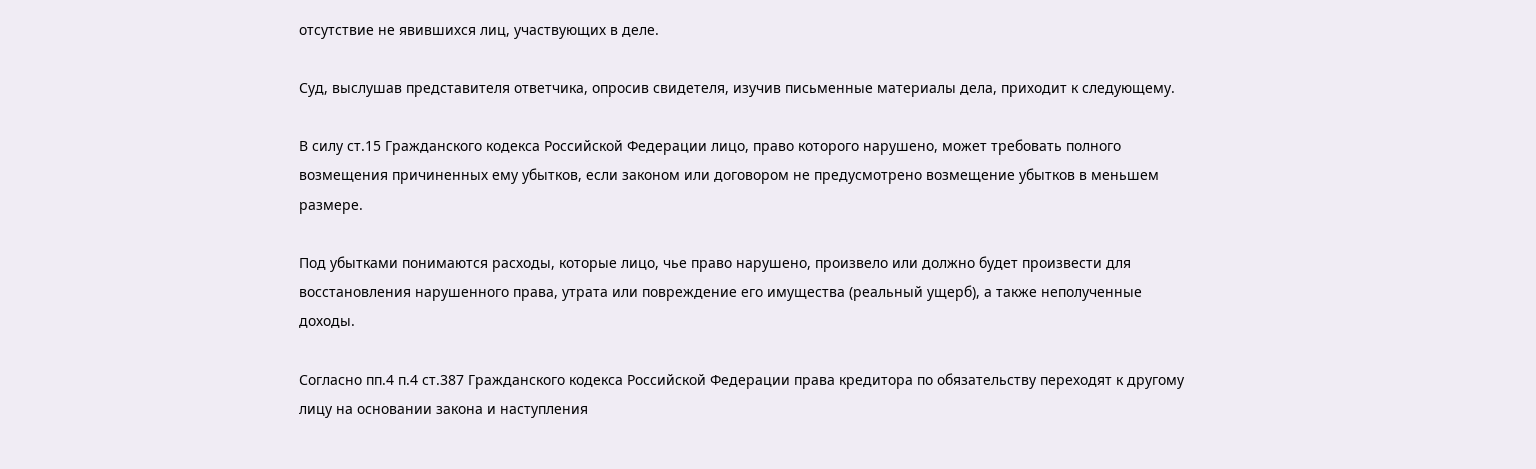отсутствие не явившихся лиц, участвующих в деле.

Суд, выслушав представителя ответчика, опросив свидетеля, изучив письменные материалы дела, приходит к следующему.

В силу ст.15 Гражданского кодекса Российской Федерации лицо, право которого нарушено, может требовать полного возмещения причиненных ему убытков, если законом или договором не предусмотрено возмещение убытков в меньшем размере.

Под убытками понимаются расходы, которые лицо, чье право нарушено, произвело или должно будет произвести для восстановления нарушенного права, утрата или повреждение его имущества (реальный ущерб), а также неполученные доходы.

Согласно пп.4 п.4 ст.387 Гражданского кодекса Российской Федерации права кредитора по обязательству переходят к другому лицу на основании закона и наступления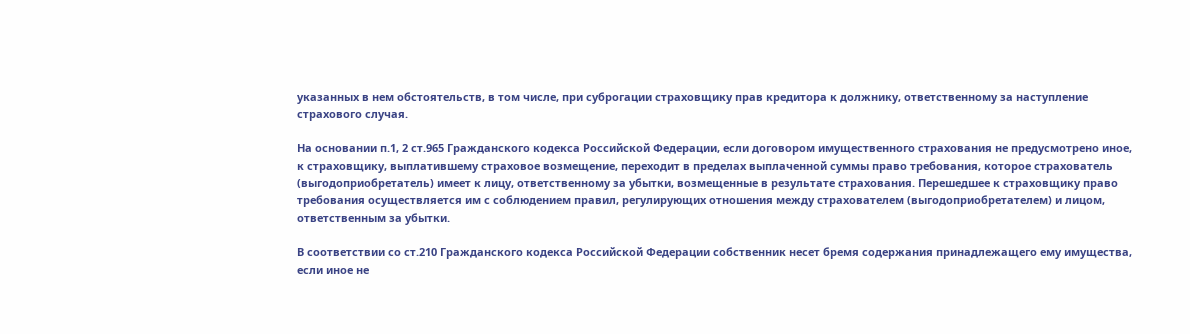указанных в нем обстоятельств, в том числе, при суброгации страховщику прав кредитора к должнику, ответственному за наступление страхового случая.

На основании п.1, 2 ст.965 Гражданского кодекса Российской Федерации, если договором имущественного страхования не предусмотрено иное, к страховщику, выплатившему страховое возмещение, переходит в пределах выплаченной суммы право требования, которое страхователь (выгодоприобретатель) имеет к лицу, ответственному за убытки, возмещенные в результате страхования. Перешедшее к страховщику право требования осуществляется им с соблюдением правил, регулирующих отношения между страхователем (выгодоприобретателем) и лицом, ответственным за убытки.

В соответствии со ст.210 Гражданского кодекса Российской Федерации собственник несет бремя содержания принадлежащего ему имущества, если иное не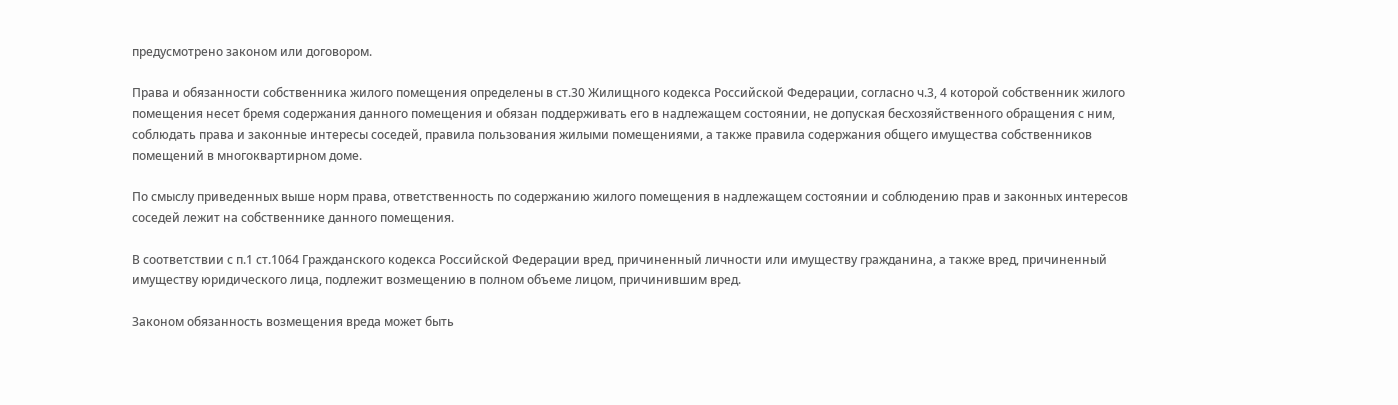предусмотрено законом или договором.

Права и обязанности собственника жилого помещения определены в ст.30 Жилищного кодекса Российской Федерации, согласно ч.3, 4 которой собственник жилого помещения несет бремя содержания данного помещения и обязан поддерживать его в надлежащем состоянии, не допуская бесхозяйственного обращения с ним, соблюдать права и законные интересы соседей, правила пользования жилыми помещениями, а также правила содержания общего имущества собственников помещений в многоквартирном доме.

По смыслу приведенных выше норм права, ответственность по содержанию жилого помещения в надлежащем состоянии и соблюдению прав и законных интересов соседей лежит на собственнике данного помещения.

В соответствии с п.1 ст.1064 Гражданского кодекса Российской Федерации вред, причиненный личности или имуществу гражданина, а также вред, причиненный имуществу юридического лица, подлежит возмещению в полном объеме лицом, причинившим вред.

Законом обязанность возмещения вреда может быть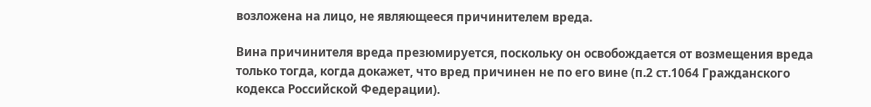возложена на лицо, не являющееся причинителем вреда.

Вина причинителя вреда презюмируется, поскольку он освобождается от возмещения вреда только тогда, когда докажет, что вред причинен не по его вине (п.2 ст.1064 Гражданского кодекса Российской Федерации).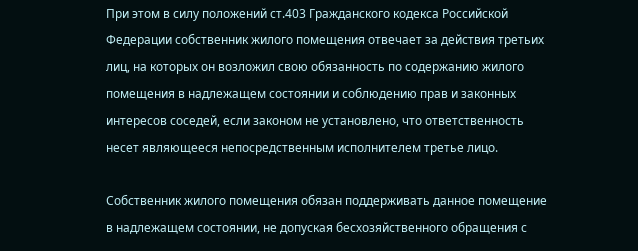При этом в силу положений ст.403 Гражданского кодекса Российской Федерации собственник жилого помещения отвечает за действия третьих лиц, на которых он возложил свою обязанность по содержанию жилого помещения в надлежащем состоянии и соблюдению прав и законных интересов соседей, если законом не установлено, что ответственность несет являющееся непосредственным исполнителем третье лицо.

Собственник жилого помещения обязан поддерживать данное помещение в надлежащем состоянии, не допуская бесхозяйственного обращения с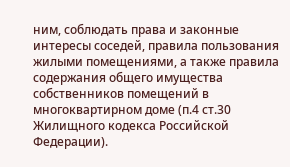ним, соблюдать права и законные интересы соседей, правила пользования жилыми помещениями, а также правила содержания общего имущества собственников помещений в многоквартирном доме (п.4 ст.30 Жилищного кодекса Российской Федерации).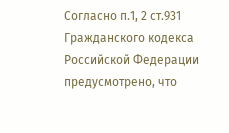Согласно п.1, 2 ст.931 Гражданского кодекса Российской Федерации предусмотрено, что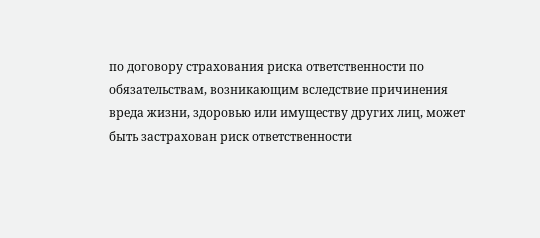по договору страхования риска ответственности по обязательствам, возникающим вследствие причинения вреда жизни, здоровью или имуществу других лиц, может быть застрахован риск ответственности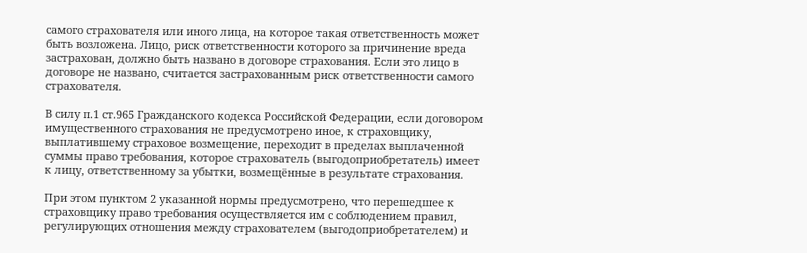самого страхователя или иного лица, на которое такая ответственность может быть возложена. Лицо, риск ответственности которого за причинение вреда застрахован, должно быть названо в договоре страхования. Если это лицо в договоре не названо, считается застрахованным риск ответственности самого страхователя.

В силу п.1 ст.965 Гражданского кодекса Российской Федерации, если договором имущественного страхования не предусмотрено иное, к страховщику, выплатившему страховое возмещение, переходит в пределах выплаченной суммы право требования, которое страхователь (выгодоприобретатель) имеет к лицу, ответственному за убытки, возмещённые в результате страхования.

При этом пунктом 2 указанной нормы предусмотрено, что перешедшее к страховщику право требования осуществляется им с соблюдением правил, регулирующих отношения между страхователем (выгодоприобретателем) и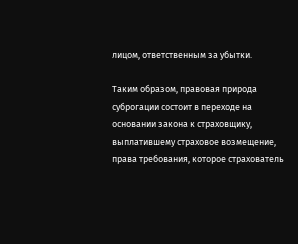лицом, ответственным за убытки.

Таким образом, правовая природа суброгации состоит в переходе на основании закона к страховщику, выплатившему страховое возмещение, права требования, которое страхователь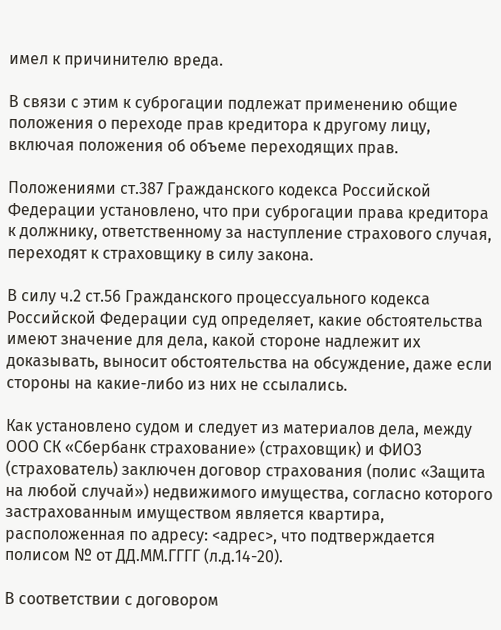имел к причинителю вреда.

В связи с этим к суброгации подлежат применению общие положения о переходе прав кредитора к другому лицу, включая положения об объеме переходящих прав.

Положениями ст.387 Гражданского кодекса Российской Федерации установлено, что при суброгации права кредитора к должнику, ответственному за наступление страхового случая, переходят к страховщику в силу закона.

В силу ч.2 ст.56 Гражданского процессуального кодекса Российской Федерации суд определяет, какие обстоятельства имеют значение для дела, какой стороне надлежит их доказывать, выносит обстоятельства на обсуждение, даже если стороны на какие-либо из них не ссылались.

Как установлено судом и следует из материалов дела, между ООО СК «Сбербанк страхование» (страховщик) и ФИО3 (страхователь) заключен договор страхования (полис «Защита на любой случай») недвижимого имущества, согласно которого застрахованным имуществом является квартира, расположенная по адресу: <адрес>, что подтверждается полисом № от ДД.ММ.ГГГГ (л.д.14-20).

В соответствии с договором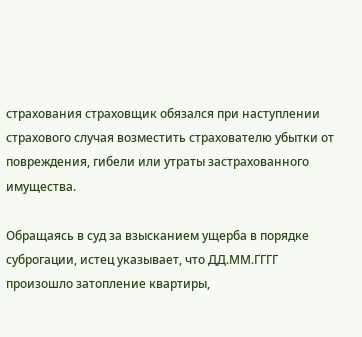страхования страховщик обязался при наступлении страхового случая возместить страхователю убытки от повреждения, гибели или утраты застрахованного имущества.

Обращаясь в суд за взысканием ущерба в порядке суброгации, истец указывает, что ДД.ММ.ГГГГ произошло затопление квартиры,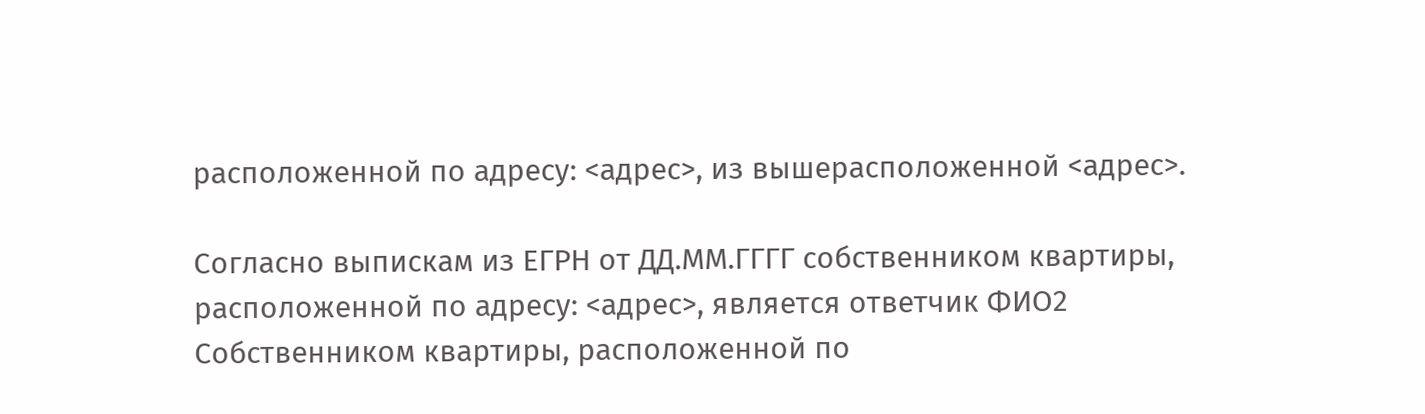расположенной по адресу: <адрес>, из вышерасположенной <адрес>.

Согласно выпискам из ЕГРН от ДД.ММ.ГГГГ собственником квартиры, расположенной по адресу: <адрес>, является ответчик ФИО2 Собственником квартиры, расположенной по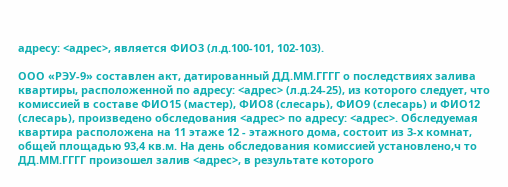адресу: <адрес>, является ФИО3 (л.д.100-101, 102-103).

ООО «РЭУ-9» составлен акт, датированный ДД.ММ.ГГГГ о последствиях залива квартиры, расположенной по адресу: <адрес> (л.д.24-25), из которого следует, что комиссией в составе ФИО15 (мастер), ФИО8 (слесарь), ФИО9 (слесарь) и ФИО12 (слесарь), произведено обследования <адрес> по адресу: <адрес>. Обследуемая квартира расположена на 11 этаже 12 - этажного дома, состоит из 3-х комнат, общей площадью 93,4 кв.м. На день обследования комиссией установлено,ч то ДД.ММ.ГГГГ произошел залив <адрес>, в результате которого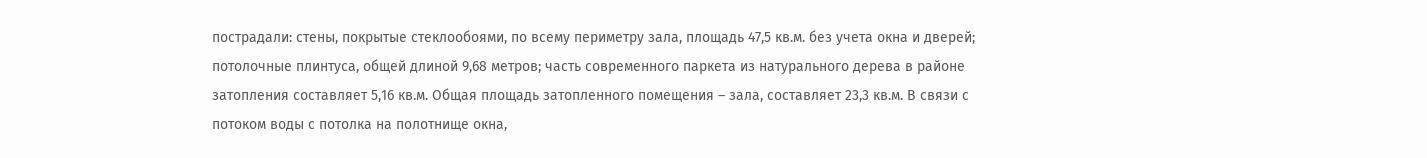пострадали: стены, покрытые стеклообоями, по всему периметру зала, площадь 47,5 кв.м. без учета окна и дверей; потолочные плинтуса, общей длиной 9,68 метров; часть современного паркета из натурального дерева в районе затопления составляет 5,16 кв.м. Общая площадь затопленного помещения – зала, составляет 23,3 кв.м. В связи с потоком воды с потолка на полотнище окна,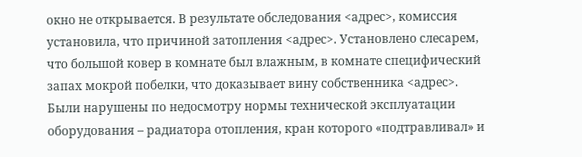окно не открывается. В результате обследования <адрес>, комиссия установила, что причиной затопления <адрес>. Установлено слесарем, что большой ковер в комнате был влажным, в комнате специфический запах мокрой побелки, что доказывает вину собственника <адрес>. Были нарушены по недосмотру нормы технической эксплуатации оборудования – радиатора отопления, кран которого «подтравливал» и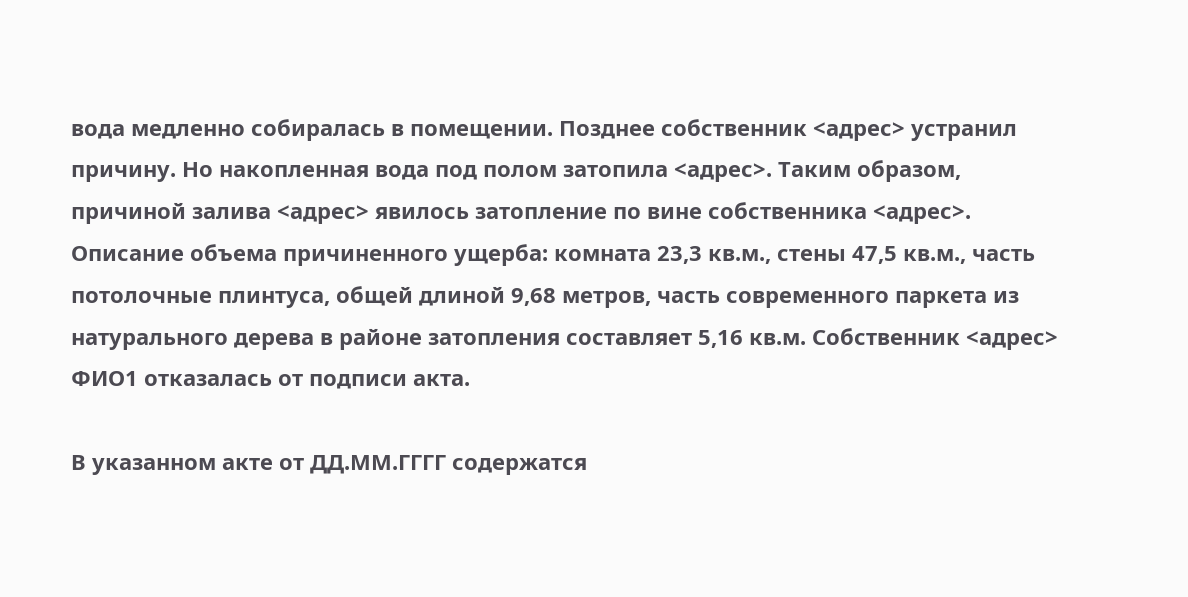вода медленно собиралась в помещении. Позднее собственник <адрес> устранил причину. Но накопленная вода под полом затопила <адрес>. Таким образом, причиной залива <адрес> явилось затопление по вине собственника <адрес>. Описание объема причиненного ущерба: комната 23,3 кв.м., стены 47,5 кв.м., часть потолочные плинтуса, общей длиной 9,68 метров, часть современного паркета из натурального дерева в районе затопления составляет 5,16 кв.м. Собственник <адрес> ФИО1 отказалась от подписи акта.

В указанном акте от ДД.ММ.ГГГГ содержатся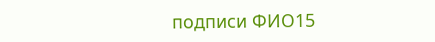подписи ФИО15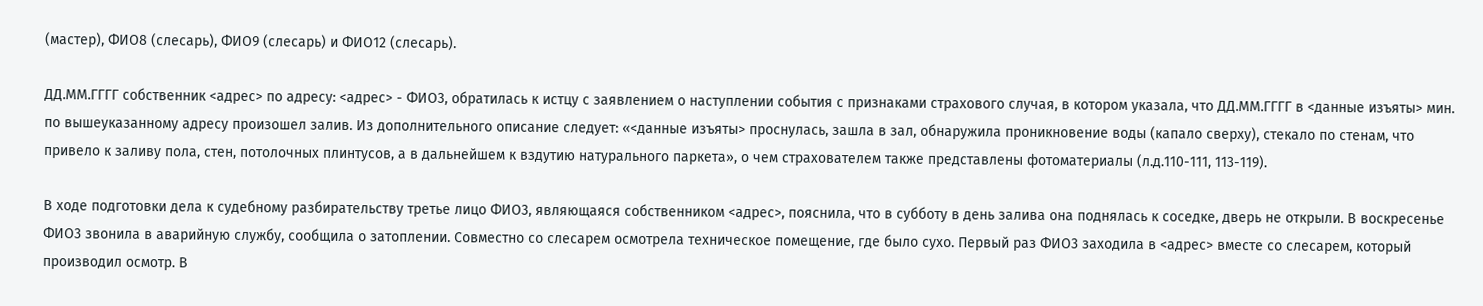(мастер), ФИО8 (слесарь), ФИО9 (слесарь) и ФИО12 (слесарь).

ДД.ММ.ГГГГ собственник <адрес> по адресу: <адрес> - ФИО3, обратилась к истцу с заявлением о наступлении события с признаками страхового случая, в котором указала, что ДД.ММ.ГГГГ в <данные изъяты> мин. по вышеуказанному адресу произошел залив. Из дополнительного описание следует: «<данные изъяты> проснулась, зашла в зал, обнаружила проникновение воды (капало сверху), стекало по стенам, что привело к заливу пола, стен, потолочных плинтусов, а в дальнейшем к вздутию натурального паркета», о чем страхователем также представлены фотоматериалы (л.д.110-111, 113-119).

В ходе подготовки дела к судебному разбирательству третье лицо ФИО3, являющаяся собственником <адрес>, пояснила, что в субботу в день залива она поднялась к соседке, дверь не открыли. В воскресенье ФИО3 звонила в аварийную службу, сообщила о затоплении. Совместно со слесарем осмотрела техническое помещение, где было сухо. Первый раз ФИО3 заходила в <адрес> вместе со слесарем, который производил осмотр. В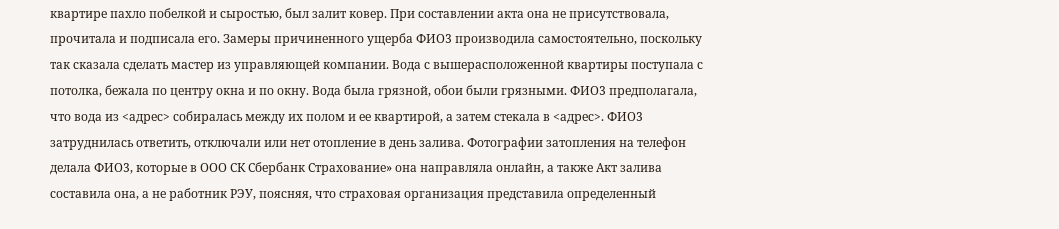квартире пахло побелкой и сыростью, был залит ковер. При составлении акта она не присутствовала, прочитала и подписала его. Замеры причиненного ущерба ФИО3 производила самостоятельно, поскольку так сказала сделать мастер из управляющей компании. Вода с вышерасположенной квартиры поступала с потолка, бежала по центру окна и по окну. Вода была грязной, обои были грязными. ФИО3 предполагала, что вода из <адрес> собиралась между их полом и ее квартирой, а затем стекала в <адрес>. ФИО3 затруднилась ответить, отключали или нет отопление в день залива. Фотографии затопления на телефон делала ФИО3, которые в ООО СК Сбербанк Страхование» она направляла онлайн, а также Акт залива составила она, а не работник РЭУ, поясняя, что страховая организация представила определенный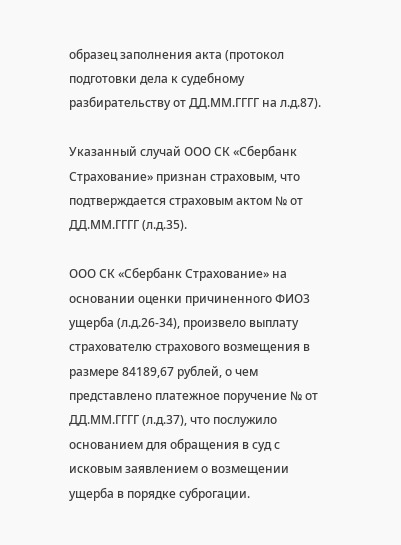образец заполнения акта (протокол подготовки дела к судебному разбирательству от ДД.ММ.ГГГГ на л.д.87).

Указанный случай ООО СК «Сбербанк Страхование» признан страховым, что подтверждается страховым актом № от ДД.ММ.ГГГГ (л.д.35).

ООО СК «Сбербанк Страхование» на основании оценки причиненного ФИО3 ущерба (л.д.26-34), произвело выплату страхователю страхового возмещения в размере 84189,67 рублей, о чем представлено платежное поручение № от ДД.ММ.ГГГГ (л.д.37), что послужило основанием для обращения в суд с исковым заявлением о возмещении ущерба в порядке суброгации.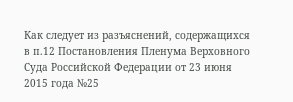Как следует из разъяснений, содержащихся в п.12 Постановления Пленума Верховного Суда Российской Федерации от 23 июня 2015 года №25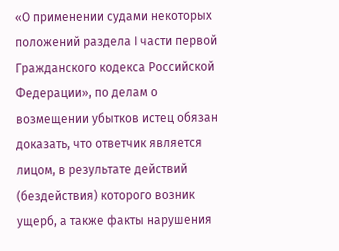«О применении судами некоторых положений раздела I части первой Гражданского кодекса Российской Федерации», по делам о возмещении убытков истец обязан доказать, что ответчик является лицом, в результате действий (бездействия) которого возник ущерб, а также факты нарушения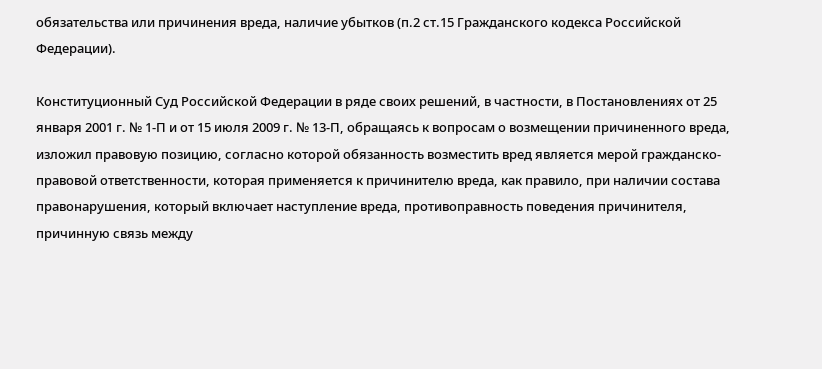обязательства или причинения вреда, наличие убытков (п.2 ст.15 Гражданского кодекса Российской Федерации).

Конституционный Суд Российской Федерации в ряде своих решений, в частности, в Постановлениях от 25 января 2001 г. № 1-П и от 15 июля 2009 г. № 13-П, обращаясь к вопросам о возмещении причиненного вреда, изложил правовую позицию, согласно которой обязанность возместить вред является мерой гражданско-правовой ответственности, которая применяется к причинителю вреда, как правило, при наличии состава правонарушения, который включает наступление вреда, противоправность поведения причинителя, причинную связь между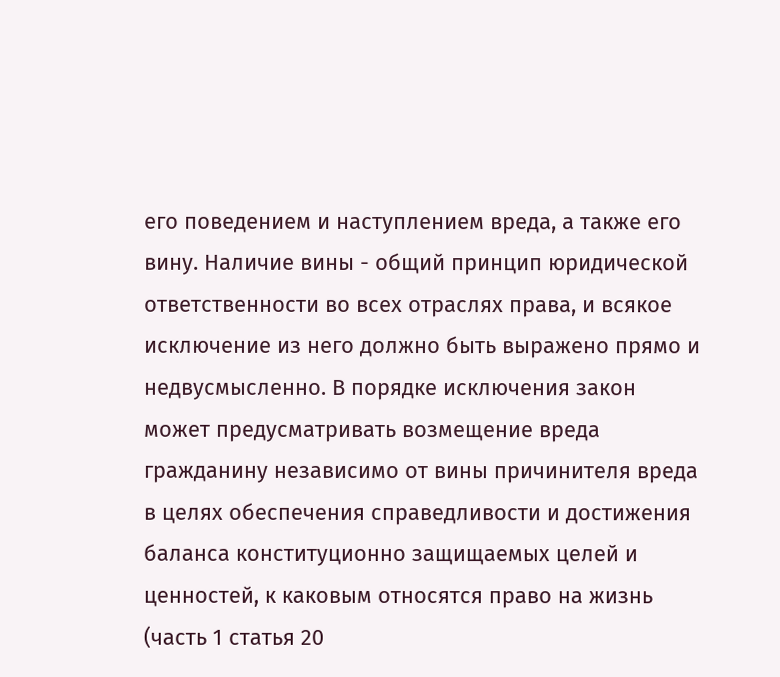его поведением и наступлением вреда, а также его вину. Наличие вины - общий принцип юридической ответственности во всех отраслях права, и всякое исключение из него должно быть выражено прямо и недвусмысленно. В порядке исключения закон может предусматривать возмещение вреда гражданину независимо от вины причинителя вреда в целях обеспечения справедливости и достижения баланса конституционно защищаемых целей и ценностей, к каковым относятся право на жизнь (часть 1 статья 20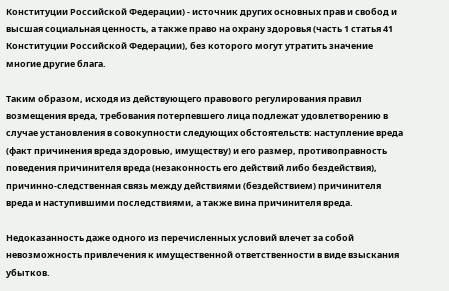Конституции Российской Федерации) - источник других основных прав и свобод и высшая социальная ценность, а также право на охрану здоровья (часть 1 статья 41 Конституции Российской Федерации), без которого могут утратить значение многие другие блага.

Таким образом, исходя из действующего правового регулирования правил возмещения вреда, требования потерпевшего лица подлежат удовлетворению в случае установления в совокупности следующих обстоятельств: наступление вреда (факт причинения вреда здоровью, имуществу) и его размер, противоправность поведения причинителя вреда (незаконность его действий либо бездействия), причинно-следственная связь между действиями (бездействием) причинителя вреда и наступившими последствиями, а также вина причинителя вреда.

Недоказанность даже одного из перечисленных условий влечет за собой невозможность привлечения к имущественной ответственности в виде взыскания убытков.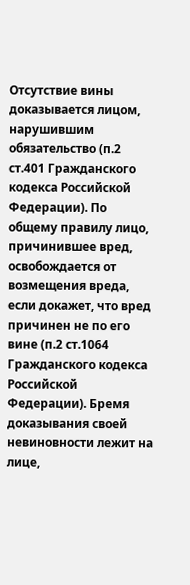Отсутствие вины доказывается лицом, нарушившим обязательство (п.2 ст.401 Гражданского кодекса Российской Федерации). По общему правилу лицо, причинившее вред, освобождается от возмещения вреда, если докажет, что вред причинен не по его вине (п.2 ст.1064 Гражданского кодекса Российской Федерации). Бремя доказывания своей невиновности лежит на лице,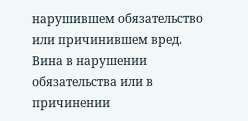нарушившем обязательство или причинившем вред. Вина в нарушении обязательства или в причинении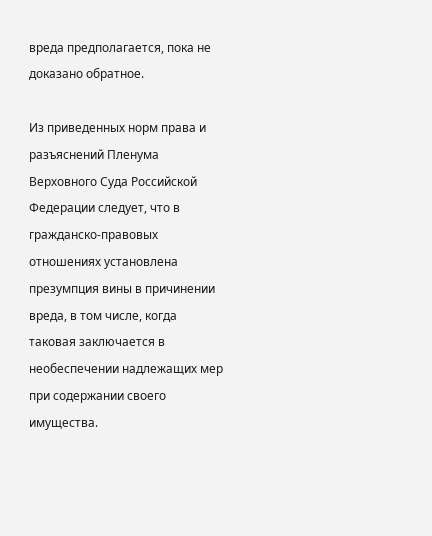вреда предполагается, пока не доказано обратное.

Из приведенных норм права и разъяснений Пленума Верховного Суда Российской Федерации следует, что в гражданско-правовых отношениях установлена презумпция вины в причинении вреда, в том числе, когда таковая заключается в необеспечении надлежащих мер при содержании своего имущества.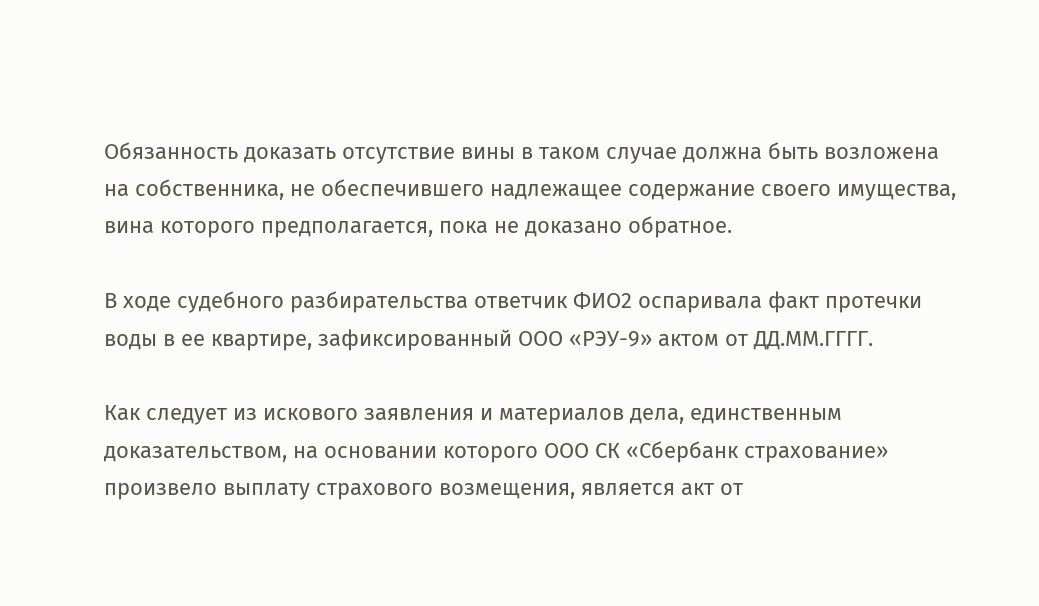Обязанность доказать отсутствие вины в таком случае должна быть возложена на собственника, не обеспечившего надлежащее содержание своего имущества, вина которого предполагается, пока не доказано обратное.

В ходе судебного разбирательства ответчик ФИО2 оспаривала факт протечки воды в ее квартире, зафиксированный ООО «РЭУ-9» актом от ДД.ММ.ГГГГ.

Как следует из искового заявления и материалов дела, единственным доказательством, на основании которого ООО СК «Сбербанк страхование» произвело выплату страхового возмещения, является акт от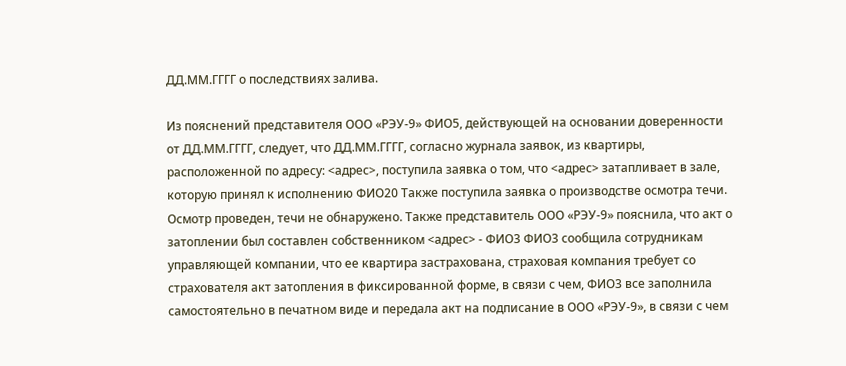ДД.ММ.ГГГГ о последствиях залива.

Из пояснений представителя ООО «РЭУ-9» ФИО5, действующей на основании доверенности от ДД.ММ.ГГГГ, следует, что ДД.ММ.ГГГГ, согласно журнала заявок, из квартиры, расположенной по адресу: <адрес>, поступила заявка о том, что <адрес> затапливает в зале, которую принял к исполнению ФИО20 Также поступила заявка о производстве осмотра течи. Осмотр проведен, течи не обнаружено. Также представитель ООО «РЭУ-9» пояснила, что акт о затоплении был составлен собственником <адрес> - ФИО3 ФИО3 сообщила сотрудникам управляющей компании, что ее квартира застрахована, страховая компания требует со страхователя акт затопления в фиксированной форме, в связи с чем, ФИО3 все заполнила самостоятельно в печатном виде и передала акт на подписание в ООО «РЭУ-9», в связи с чем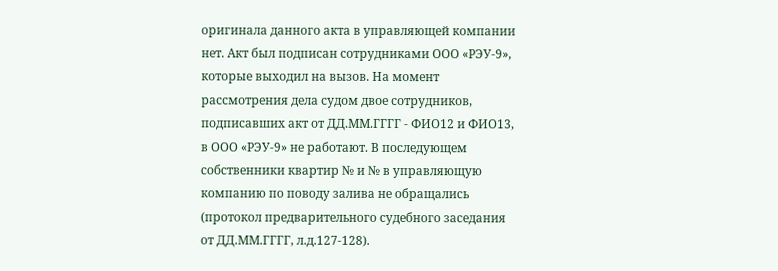оригинала данного акта в управляющей компании нет. Акт был подписан сотрудниками ООО «РЭУ-9», которые выходил на вызов. На момент рассмотрения дела судом двое сотрудников, подписавших акт от ДД.ММ.ГГГГ - ФИО12 и ФИО13, в ООО «РЭУ-9» не работают. В последующем собственники квартир № и № в управляющую компанию по поводу залива не обращались (протокол предварительного судебного заседания от ДД.ММ.ГГГГ, л.д.127-128).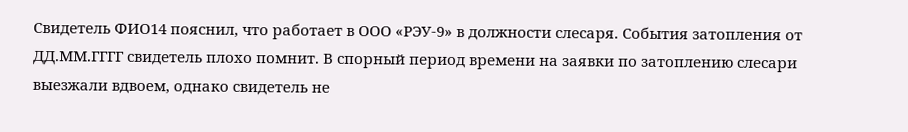Свидетель ФИО14 пояснил, что работает в ООО «РЭУ-9» в должности слесаря. События затопления от ДД.ММ.ГГГГ свидетель плохо помнит. В спорный период времени на заявки по затоплению слесари выезжали вдвоем, однако свидетель не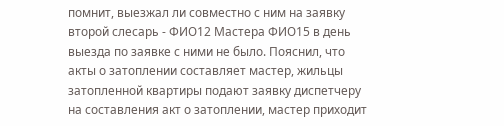помнит, выезжал ли совместно с ним на заявку второй слесарь - ФИО12 Мастера ФИО15 в день выезда по заявке с ними не было. Пояснил, что акты о затоплении составляет мастер, жильцы затопленной квартиры подают заявку диспетчеру на составления акт о затоплении, мастер приходит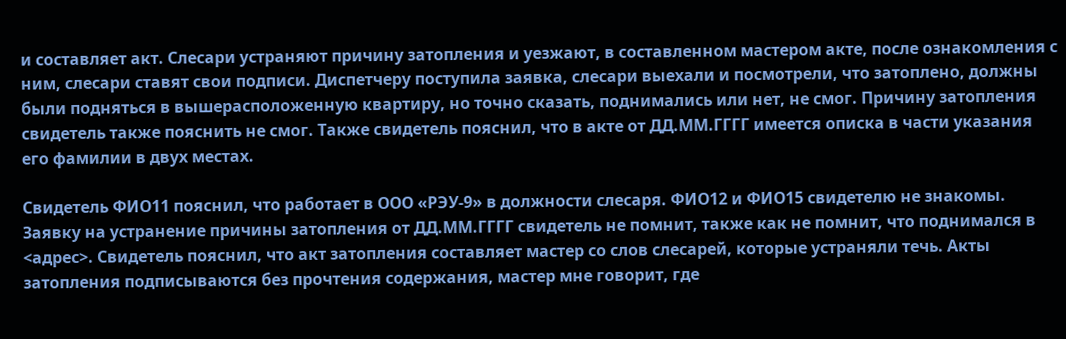и составляет акт. Слесари устраняют причину затопления и уезжают, в составленном мастером акте, после ознакомления с ним, слесари ставят свои подписи. Диспетчеру поступила заявка, слесари выехали и посмотрели, что затоплено, должны были подняться в вышерасположенную квартиру, но точно сказать, поднимались или нет, не смог. Причину затопления свидетель также пояснить не смог. Также свидетель пояснил, что в акте от ДД.ММ.ГГГГ имеется описка в части указания его фамилии в двух местах.

Свидетель ФИО11 пояснил, что работает в ООО «РЭУ-9» в должности слесаря. ФИО12 и ФИО15 свидетелю не знакомы. Заявку на устранение причины затопления от ДД.ММ.ГГГГ свидетель не помнит, также как не помнит, что поднимался в <адрес>. Свидетель пояснил, что акт затопления составляет мастер со слов слесарей, которые устраняли течь. Акты затопления подписываются без прочтения содержания, мастер мне говорит, где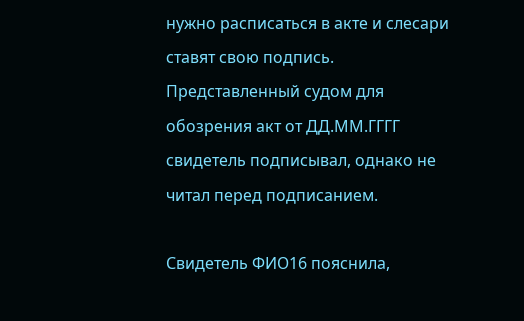нужно расписаться в акте и слесари ставят свою подпись. Представленный судом для обозрения акт от ДД.ММ.ГГГГ свидетель подписывал, однако не читал перед подписанием.

Свидетель ФИО16 пояснила,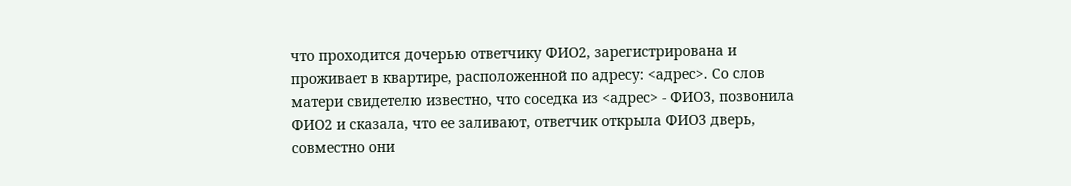что проходится дочерью ответчику ФИО2, зарегистрирована и проживает в квартире, расположенной по адресу: <адрес>. Со слов матери свидетелю известно, что соседка из <адрес> - ФИО3, позвонила ФИО2 и сказала, что ее заливают, ответчик открыла ФИО3 дверь, совместно они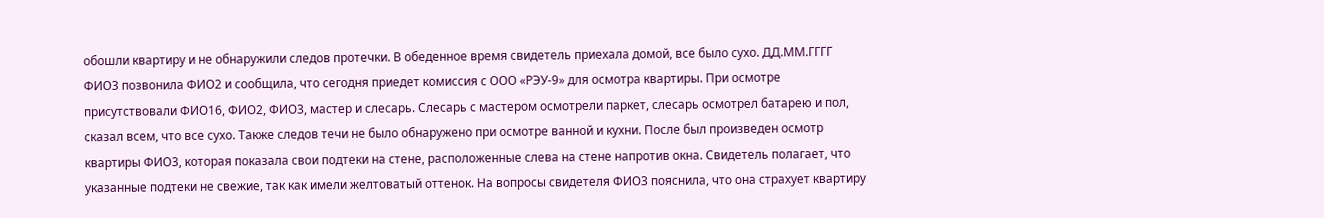обошли квартиру и не обнаружили следов протечки. В обеденное время свидетель приехала домой, все было сухо. ДД.ММ.ГГГГ ФИО3 позвонила ФИО2 и сообщила, что сегодня приедет комиссия с ООО «РЭУ-9» для осмотра квартиры. При осмотре присутствовали ФИО16, ФИО2, ФИО3, мастер и слесарь. Слесарь с мастером осмотрели паркет, слесарь осмотрел батарею и пол, сказал всем, что все сухо. Также следов течи не было обнаружено при осмотре ванной и кухни. После был произведен осмотр квартиры ФИО3, которая показала свои подтеки на стене, расположенные слева на стене напротив окна. Свидетель полагает, что указанные подтеки не свежие, так как имели желтоватый оттенок. На вопросы свидетеля ФИО3 пояснила, что она страхует квартиру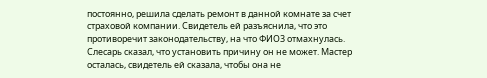постоянно, решила сделать ремонт в данной комнате за счет страховой компании. Свидетель ей разъяснила, что это противоречит законодательству, на что ФИО3 отмахнулась. Слесарь сказал, что установить причину он не может. Мастер осталась, свидетель ей сказала, чтобы она не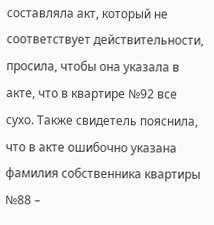составляла акт, который не соответствует действительности, просила, чтобы она указала в акте, что в квартире №92 все сухо. Также свидетель пояснила, что в акте ошибочно указана фамилия собственника квартиры №88 –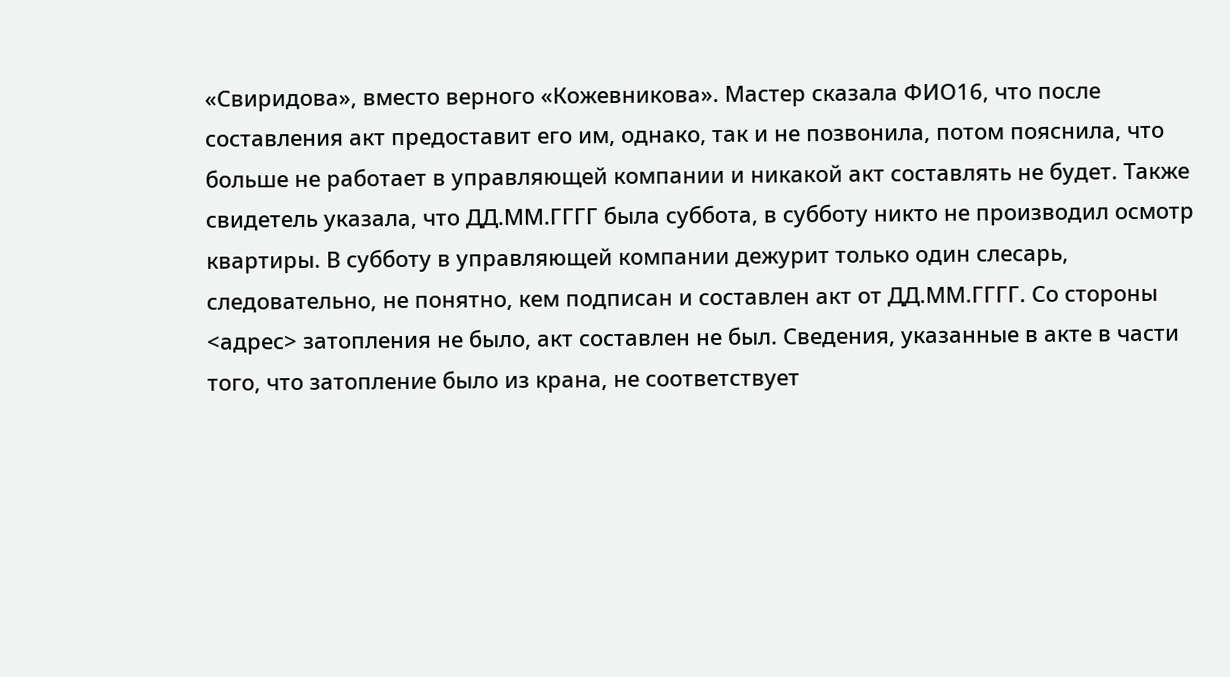«Свиридова», вместо верного «Кожевникова». Мастер сказала ФИО16, что после составления акт предоставит его им, однако, так и не позвонила, потом пояснила, что больше не работает в управляющей компании и никакой акт составлять не будет. Также свидетель указала, что ДД.ММ.ГГГГ была суббота, в субботу никто не производил осмотр квартиры. В субботу в управляющей компании дежурит только один слесарь, следовательно, не понятно, кем подписан и составлен акт от ДД.ММ.ГГГГ. Со стороны <адрес> затопления не было, акт составлен не был. Сведения, указанные в акте в части того, что затопление было из крана, не соответствует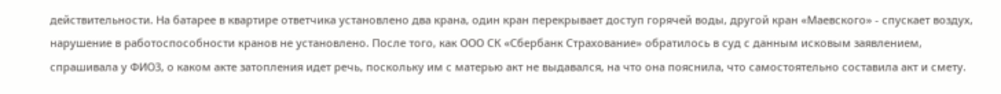действительности. На батарее в квартире ответчика установлено два крана, один кран перекрывает доступ горячей воды, другой кран «Маевского» - спускает воздух, нарушение в работоспособности кранов не установлено. После того, как ООО СК «Сбербанк Страхование» обратилось в суд с данным исковым заявлением, спрашивала у ФИО3, о каком акте затопления идет речь, поскольку им с матерью акт не выдавался, на что она пояснила, что самостоятельно составила акт и смету.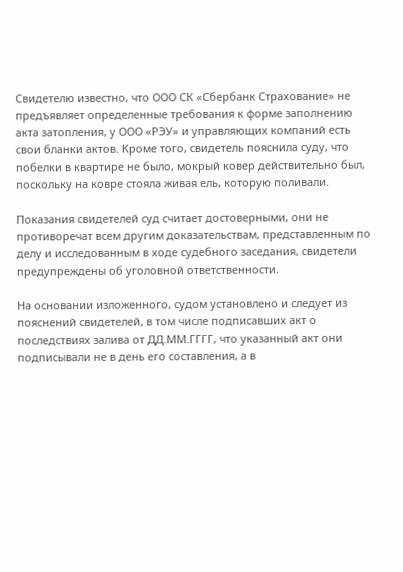Свидетелю известно, что ООО СК «Сбербанк Страхование» не предъявляет определенные требования к форме заполнению акта затопления, у ООО «РЭУ» и управляющих компаний есть свои бланки актов. Кроме того, свидетель пояснила суду, что побелки в квартире не было, мокрый ковер действительно был, поскольку на ковре стояла живая ель, которую поливали.

Показания свидетелей суд считает достоверными, они не противоречат всем другим доказательствам, представленным по делу и исследованным в ходе судебного заседания, свидетели предупреждены об уголовной ответственности.

На основании изложенного, судом установлено и следует из пояснений свидетелей, в том числе подписавших акт о последствиях залива от ДД.ММ.ГГГГ, что указанный акт они подписывали не в день его составления, а в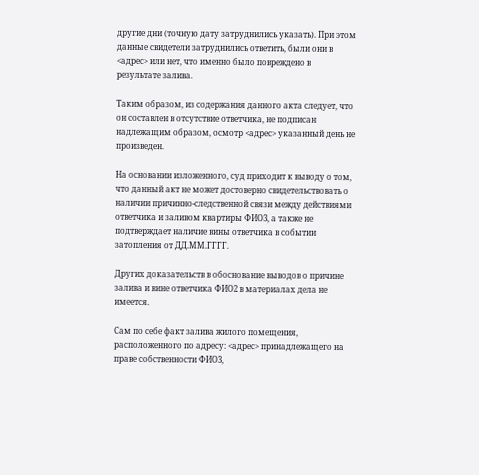другие дни (точную дату затруднились указать). При этом данные свидетели затруднились ответить, были они в <адрес> или нет, что именно было повреждено в результате залива.

Таким образом, из содержания данного акта следует, что он составлен в отсутствие ответчика, не подписан надлежащим образом, осмотр <адрес> указанный день не произведен.

На основании изложенного, суд приходит к выводу о том, что данный акт не может достоверно свидетельствовать о наличии причинно-следственной связи между действиями ответчика и заливом квартиры ФИО3, а также не подтверждает наличие вины ответчика в событии затопления от ДД.ММ.ГГГГ.

Других доказательств в обоснование выводов о причине залива и вине ответчика ФИО2 в материалах дела не имеется.

Сам по себе факт залива жилого помещения, расположенного по адресу: <адрес> принадлежащего на праве собственности ФИО3,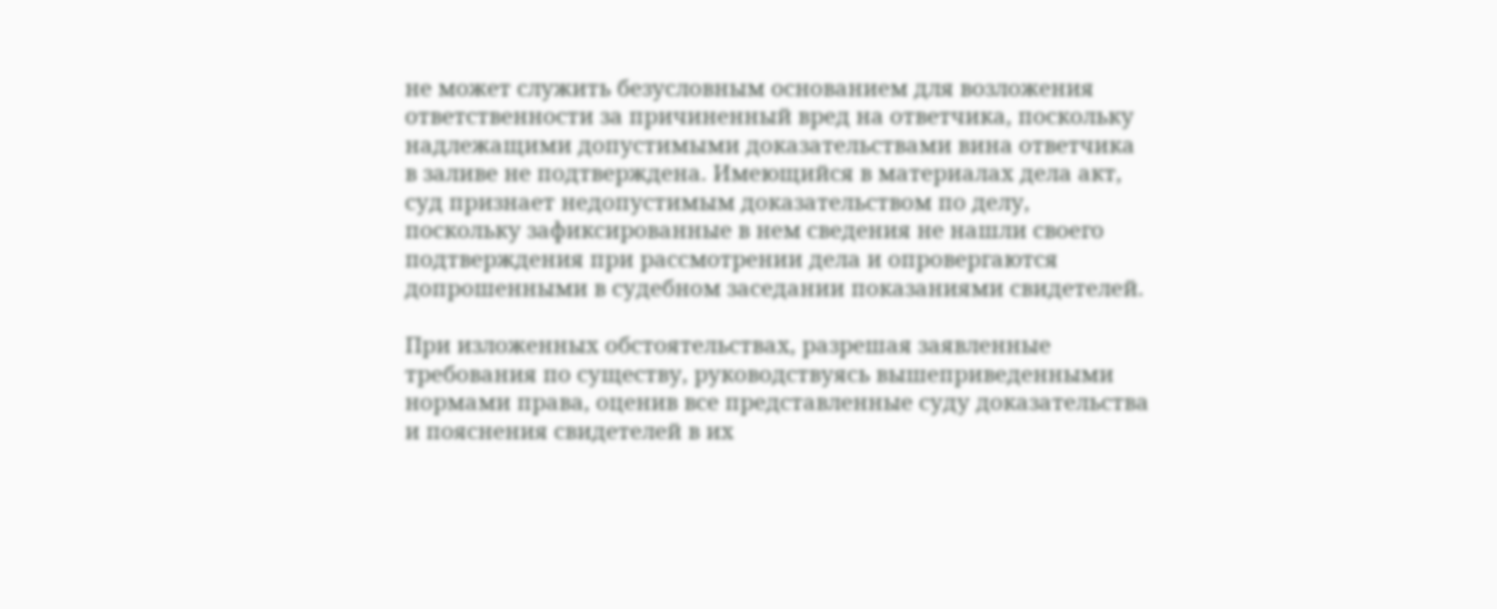не может служить безусловным основанием для возложения ответственности за причиненный вред на ответчика, поскольку надлежащими допустимыми доказательствами вина ответчика в заливе не подтверждена. Имеющийся в материалах дела акт, суд признает недопустимым доказательством по делу, поскольку зафиксированные в нем сведения не нашли своего подтверждения при рассмотрении дела и опровергаются допрошенными в судебном заседании показаниями свидетелей.

При изложенных обстоятельствах, разрешая заявленные требования по существу, руководствуясь вышеприведенными нормами права, оценив все представленные суду доказательства и пояснения свидетелей в их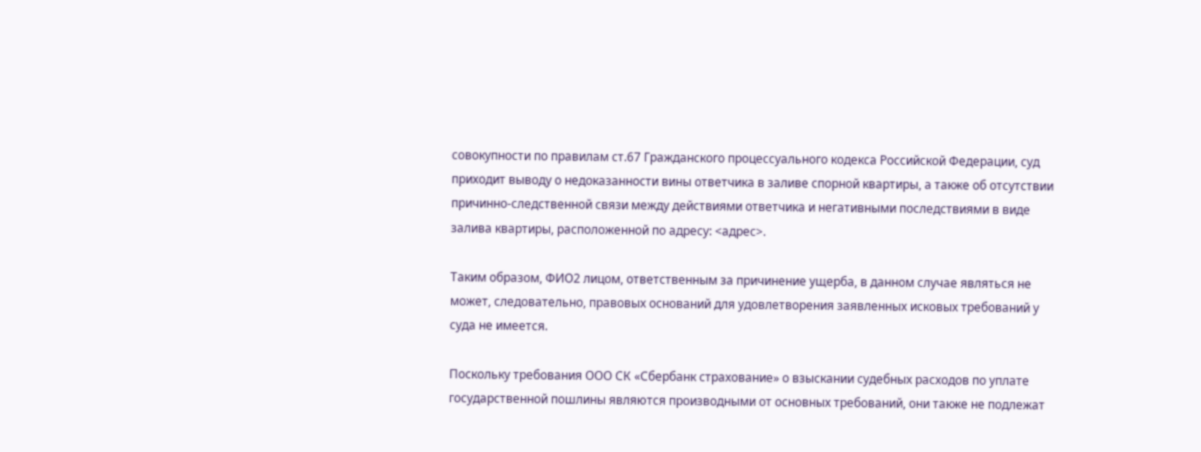совокупности по правилам ст.67 Гражданского процессуального кодекса Российской Федерации, суд приходит выводу о недоказанности вины ответчика в заливе спорной квартиры, а также об отсутствии причинно-следственной связи между действиями ответчика и негативными последствиями в виде залива квартиры, расположенной по адресу: <адрес>.

Таким образом, ФИО2 лицом, ответственным за причинение ущерба, в данном случае являться не может, следовательно, правовых оснований для удовлетворения заявленных исковых требований у суда не имеется.

Поскольку требования ООО СК «Сбербанк страхование» о взыскании судебных расходов по уплате государственной пошлины являются производными от основных требований, они также не подлежат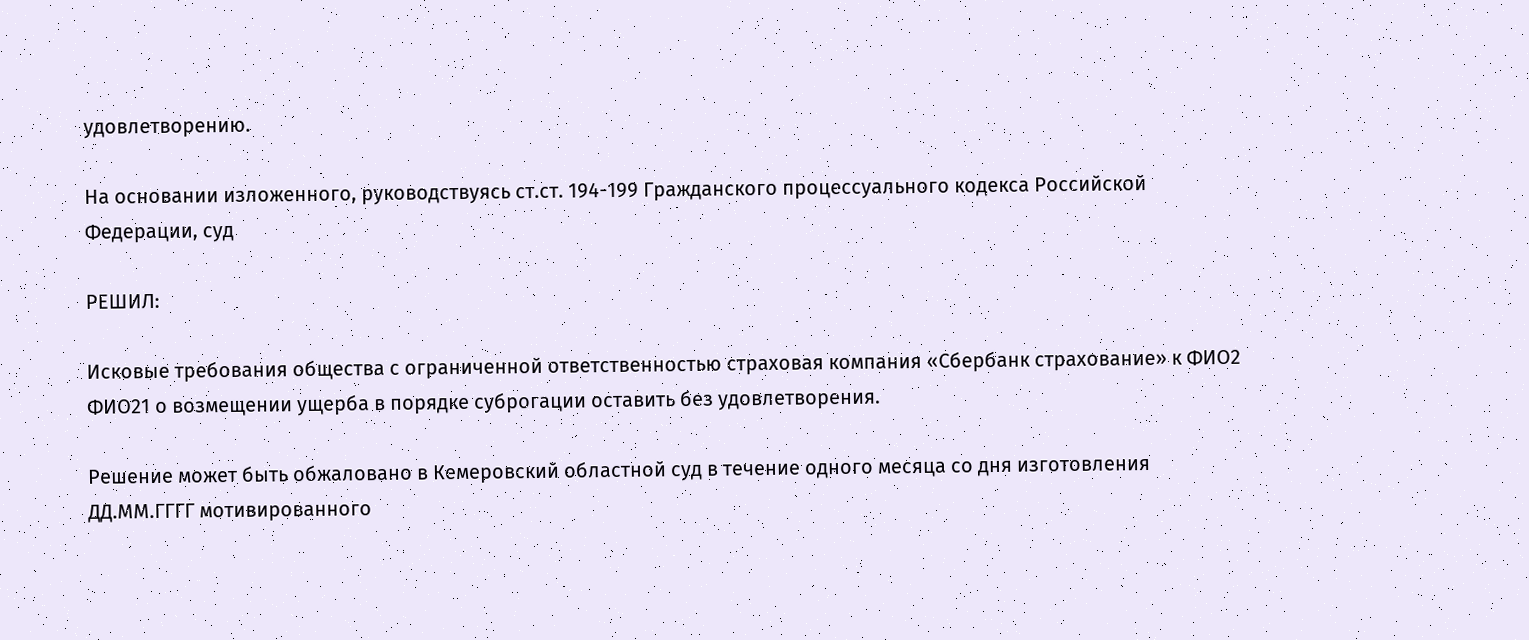удовлетворению.

На основании изложенного, руководствуясь ст.ст. 194-199 Гражданского процессуального кодекса Российской Федерации, суд

РЕШИЛ:

Исковые требования общества с ограниченной ответственностью страховая компания «Сбербанк страхование» к ФИО2 ФИО21 о возмещении ущерба в порядке суброгации оставить без удовлетворения.

Решение может быть обжаловано в Кемеровский областной суд в течение одного месяца со дня изготовления ДД.ММ.ГГГГ мотивированного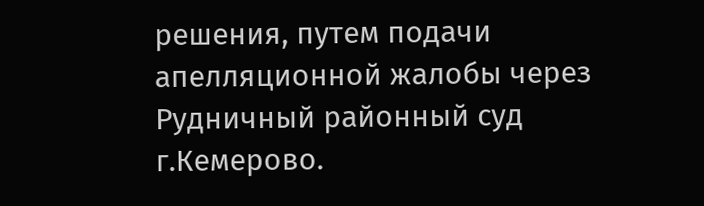решения, путем подачи апелляционной жалобы через Рудничный районный суд г.Кемерово.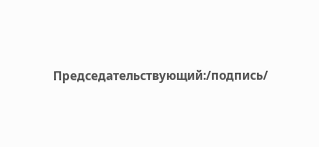Председательствующий:/подпись/